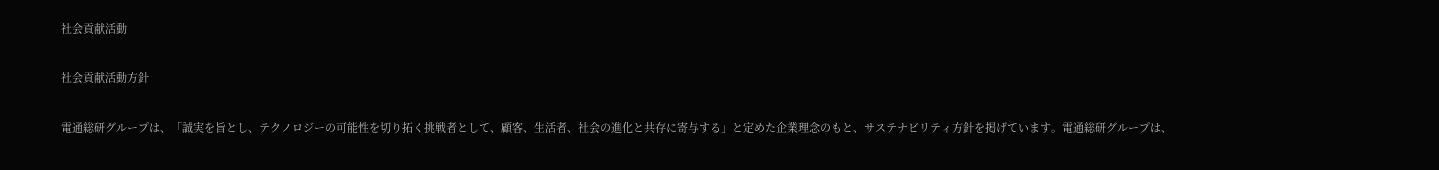社会貢献活動

社会貢献活動方針

電通総研グループは、「誠実を旨とし、テクノロジーの可能性を切り拓く挑戦者として、顧客、生活者、社会の進化と共存に寄与する」と定めた企業理念のもと、サステナビリティ方針を掲げています。電通総研グループは、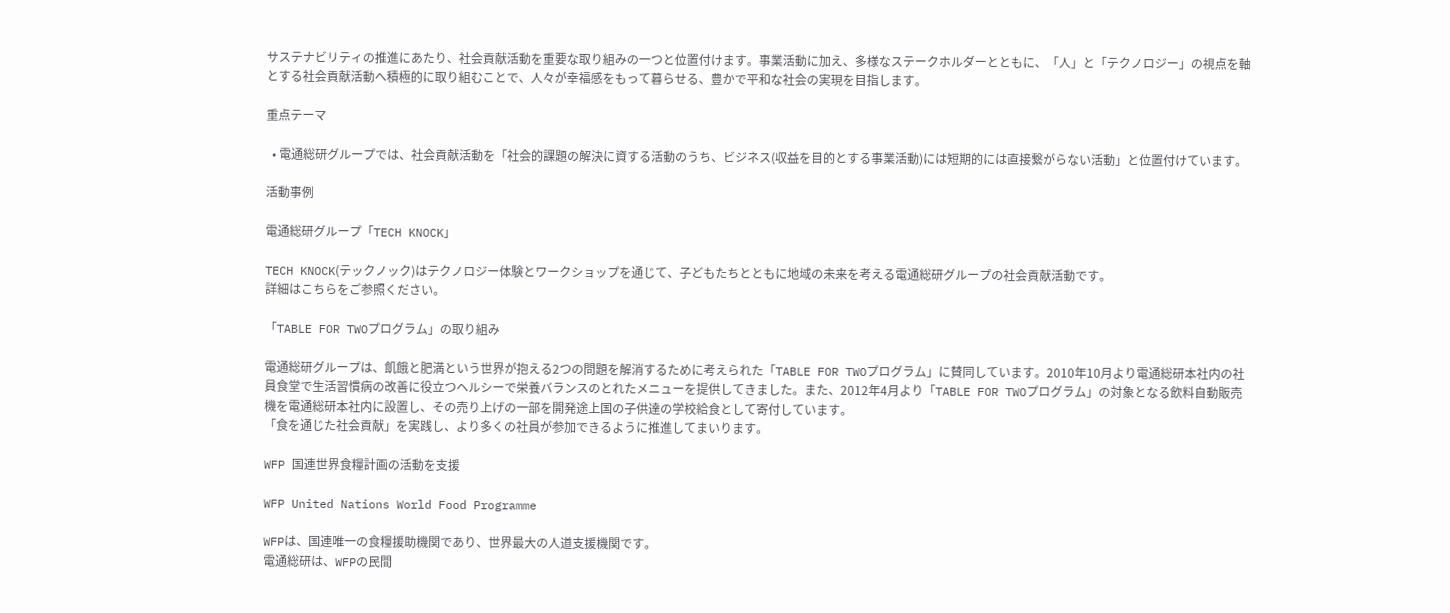サステナビリティの推進にあたり、社会貢献活動を重要な取り組みの一つと位置付けます。事業活動に加え、多様なステークホルダーとともに、「人」と「テクノロジー」の視点を軸とする社会貢献活動へ積極的に取り組むことで、人々が幸福感をもって暮らせる、豊かで平和な社会の実現を目指します。

重点テーマ

  • 電通総研グループでは、社会貢献活動を「社会的課題の解決に資する活動のうち、ビジネス(収益を目的とする事業活動)には短期的には直接繋がらない活動」と位置付けています。

活動事例

電通総研グループ「TECH KNOCK」

TECH KNOCK(テックノック)はテクノロジー体験とワークショップを通じて、子どもたちとともに地域の未来を考える電通総研グループの社会貢献活動です。
詳細はこちらをご参照ください。

「TABLE FOR TWOプログラム」の取り組み

電通総研グループは、飢餓と肥満という世界が抱える2つの問題を解消するために考えられた「TABLE FOR TWOプログラム」に賛同しています。2010年10月より電通総研本社内の社員食堂で生活習慣病の改善に役立つヘルシーで栄養バランスのとれたメニューを提供してきました。また、2012年4月より「TABLE FOR TWOプログラム」の対象となる飲料自動販売機を電通総研本社内に設置し、その売り上げの一部を開発途上国の子供達の学校給食として寄付しています。
「食を通じた社会貢献」を実践し、より多くの社員が参加できるように推進してまいります。

WFP 国連世界食糧計画の活動を支援

WFP United Nations World Food Programme

WFPは、国連唯一の食糧援助機関であり、世界最大の人道支援機関です。
電通総研は、WFPの民間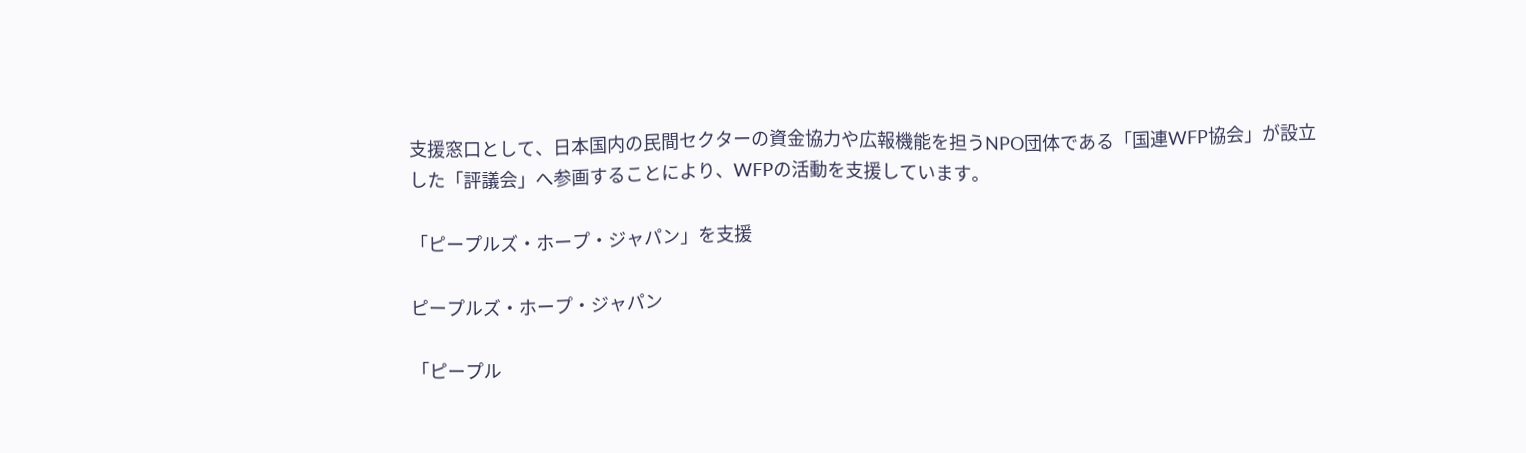支援窓口として、日本国内の民間セクターの資金協力や広報機能を担うNPO団体である「国連WFP協会」が設立した「評議会」へ参画することにより、WFPの活動を支援しています。

「ピープルズ・ホープ・ジャパン」を支援

ピープルズ・ホープ・ジャパン

「ピープル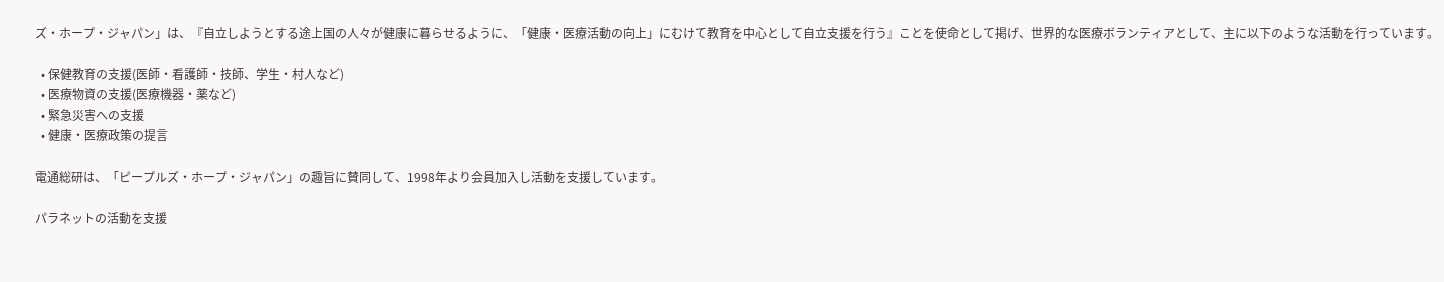ズ・ホープ・ジャパン」は、『自立しようとする途上国の人々が健康に暮らせるように、「健康・医療活動の向上」にむけて教育を中心として自立支援を行う』ことを使命として掲げ、世界的な医療ボランティアとして、主に以下のような活動を行っています。

  • 保健教育の支援(医師・看護師・技師、学生・村人など)
  • 医療物資の支援(医療機器・薬など)
  • 緊急災害への支援
  • 健康・医療政策の提言

電通総研は、「ピープルズ・ホープ・ジャパン」の趣旨に賛同して、1998年より会員加入し活動を支援しています。

パラネットの活動を支援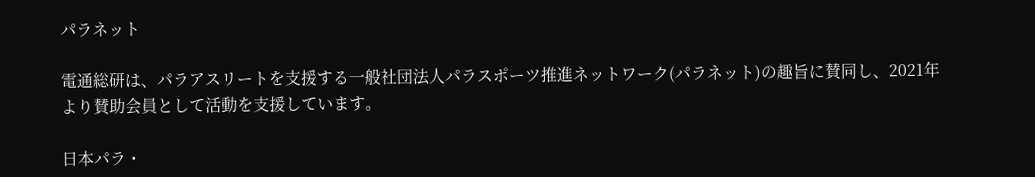パラネット

電通総研は、パラアスリートを支援する一般社団法人パラスポーツ推進ネットワーク(パラネット)の趣旨に賛同し、2021年より賛助会員として活動を支援しています。

日本パラ・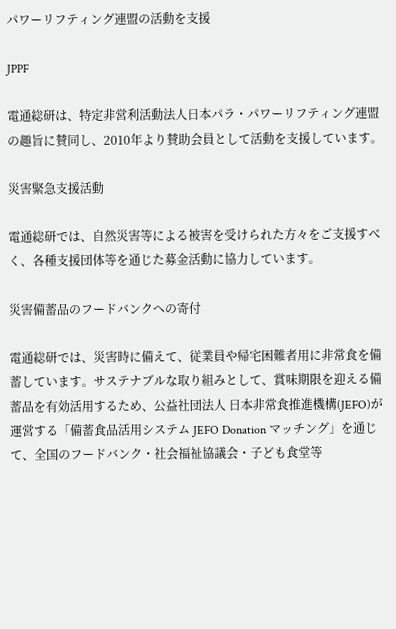パワーリフティング連盟の活動を支援

JPPF

電通総研は、特定非営利活動法人日本パラ・パワーリフティング連盟の趣旨に賛同し、2010年より賛助会員として活動を支援しています。

災害緊急支援活動

電通総研では、自然災害等による被害を受けられた方々をご支援すべく、各種支援団体等を通じた募金活動に協力しています。

災害備蓄品のフードバンクへの寄付

電通総研では、災害時に備えて、従業員や帰宅困難者用に非常食を備蓄しています。サステナブルな取り組みとして、賞味期限を迎える備蓄品を有効活用するため、公益社団法人 日本非常食推進機構(JEFO)が運営する「備蓄食品活用システム JEFO Donation マッチング」を通じて、全国のフードバンク・社会福祉協議会・子ども食堂等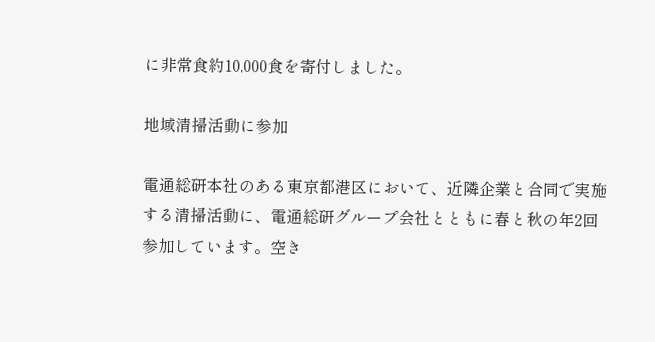に非常食約10,000食を寄付しました。

地域清掃活動に参加

電通総研本社のある東京都港区において、近隣企業と合同で実施する清掃活動に、電通総研グループ会社とともに春と秋の年2回参加しています。空き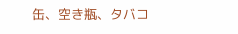缶、空き瓶、タバコ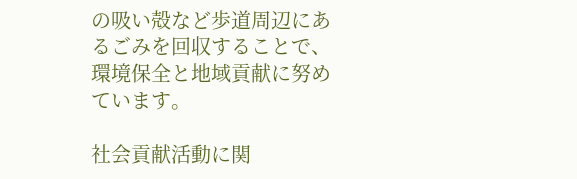の吸い殻など歩道周辺にあるごみを回収することで、環境保全と地域貢献に努めています。

社会貢献活動に関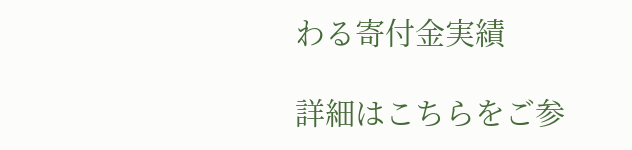わる寄付金実績

詳細はこちらをご参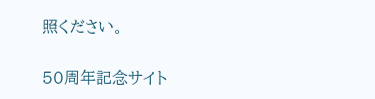照ください。

50周年記念サイト